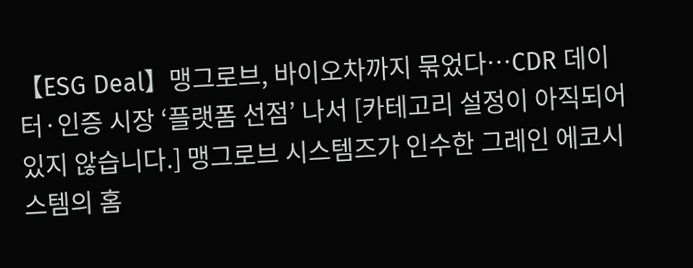【ESG Deal】맹그로브, 바이오차까지 묶었다…CDR 데이터·인증 시장 ‘플랫폼 선점’ 나서 [카테고리 설정이 아직되어 있지 않습니다.] 맹그로브 시스템즈가 인수한 그레인 에코시스템의 홈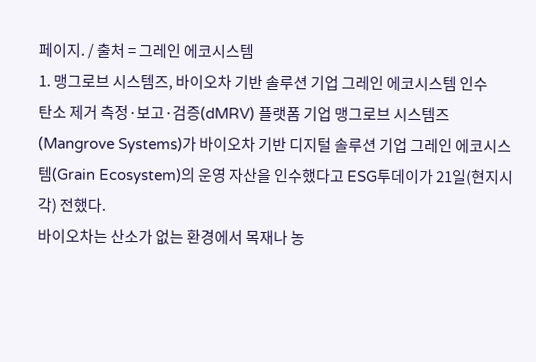페이지. / 출처 = 그레인 에코시스템
1. 맹그로브 시스템즈, 바이오차 기반 솔루션 기업 그레인 에코시스템 인수
탄소 제거 측정·보고·검증(dMRV) 플랫폼 기업 맹그로브 시스템즈(Mangrove Systems)가 바이오차 기반 디지털 솔루션 기업 그레인 에코시스템(Grain Ecosystem)의 운영 자산을 인수했다고 ESG투데이가 21일(현지시각) 전했다.
바이오차는 산소가 없는 환경에서 목재나 농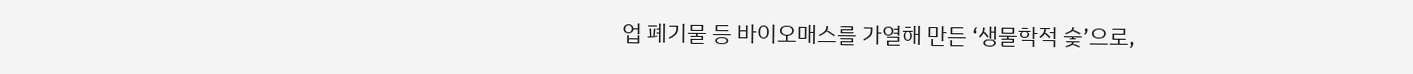업 폐기물 등 바이오매스를 가열해 만든 ‘생물학적 숯’으로,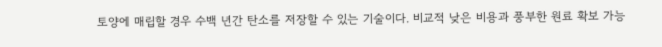토양에 매립할 경우 수백 년간 탄소를 저장할 수 있는 기술이다. 비교적 낮은 비용과 풍부한 원료 확보 가능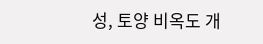성, 토양 비옥도 개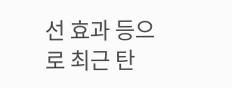선 효과 등으로 최근 탄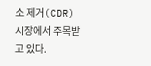소 제거(CDR) 시장에서 주목받고 있다.